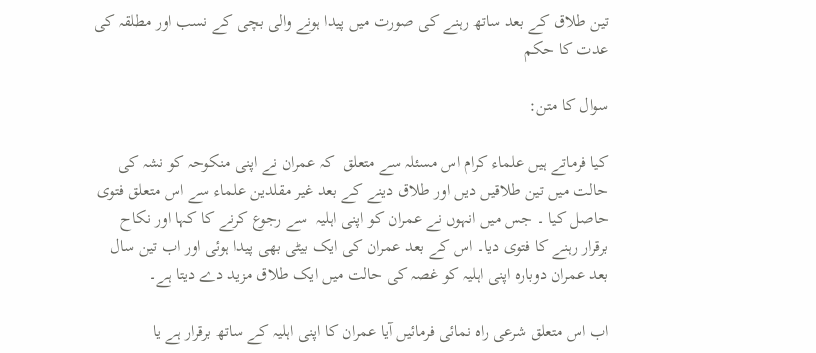تین طلاق کے بعد ساتھ رہنے کی صورت میں پیدا ہونے والی بچی کے نسب اور مطلقہ کی عدت کا حکم

سوال کا متن:

کیا فرماتے ہیں علماء کرام اس مسئلہ سے متعلق  کہ عمران نے اپنی منکوحہ کو نشہ کی حالت میں تین طلاقیں دیں اور طلاق دینے کے بعد غیر مقلدین علماء سے اس متعلق فتوی حاصل کیا ۔ جس میں انہوں نے عمران کو اپنی اہلیہ  سے رجوع کرنے کا کہا اور نکاح برقرار رہنے کا فتوی دیا۔ اس کے بعد عمران کی ایک بیٹی بھی پیدا ہوئی اور اب تین سال بعد عمران دوبارہ اپنی اہلیہ کو غصہ کی حالت میں ایک طلاق مزید دے دیتا ہے۔

اب اس متعلق شرعی راہ نمائی فرمائیں آیا عمران کا اپنی اہلیہ کے ساتھ برقرار ہے یا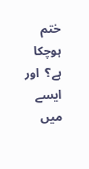ختم ہوچکا ہے؟  اور ایسے میں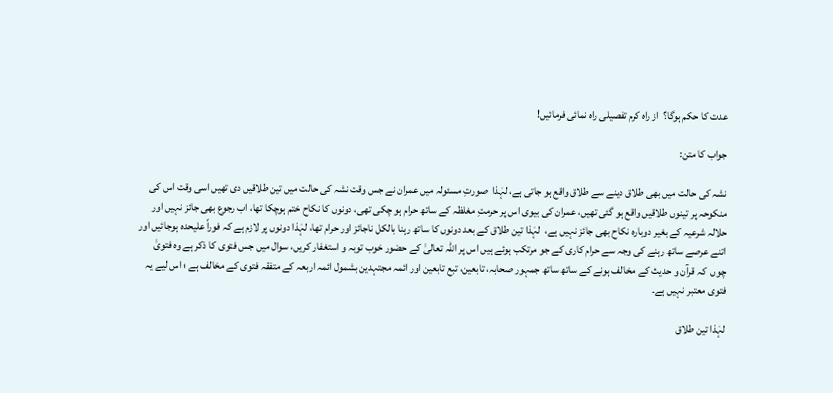عدت کا حکم ہوگا؟  از راہ کرم تفصیلی راہ نمائی فرمائیں!

جواب کا متن:

نشہ کی حالت میں بھی طلاق دینے سے طلاق واقع ہو جاتی ہے، لہٰذا  صورتِ مسئولہ میں عمران نے جس وقت نشہ کی حالت میں تین طلاقیں دی تھیں اسی وقت اس کی منکوحہ پر تینوں طلاقیں واقع ہو گئی تھیں، عمران کی بیوی اس پر حرمتِ مغلظہ کے ساتھ حرام ہو چکی تھی، دونوں کا نکاح ختم ہوچکا تھا، اب رجوع بھی جائز نہیں اور حلالہ شرعیہ کے بغیر دوبارہ نکاح بھی جائز نہیں ہے،  لہٰذا تین طلاق کے بعد دونوں کا ساتھ رہنا بالکل ناجائز اور حرام تھا، لہٰذا دونوں پر لازم ہے کہ فوراً علیحدہ ہوجائیں اور اتنے عرصے ساتھ رہنے کی وجہ سے حرام کاری کے جو مرتکب ہوئے ہیں اس پر اللہ تعالیٰ کے حضور خوب توبہ و استغفار کریں، سوال میں جس فتوی کا ذکر ہے وہ فتویٰ چوں  کہ قرآن و حدیث کے مخالف ہونے کے ساتھ ساتھ جمہور صحابہ، تابعین، تبع تابعین اور ائمہ مجتہدین بشمول ائمہ اربعہ کے متفقہ فتوی کے مخالف ہے ؛ اس لیے یہ فتوی معتبر نہیں ہے۔

لہٰذا تین طلاق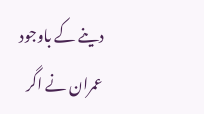دینے کے باوجود عمران نے اگر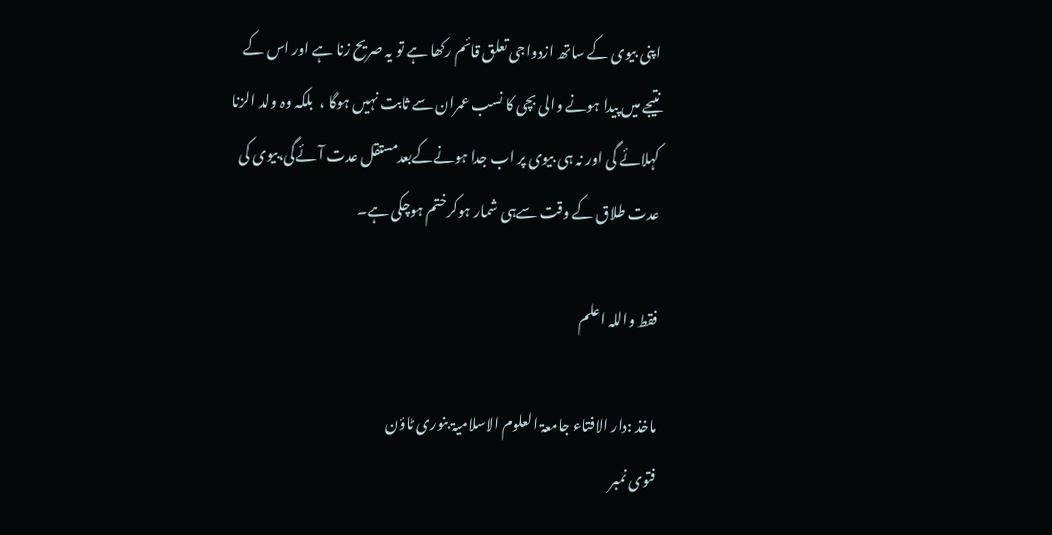اپنی بیوی کے ساتھ ازدواجی تعلق قائم رکھا ہے تو یہ صریح زنا ہے اور اس کے نتیجے میں پیدا ہونے والی بچی کا نسب عمران سے ثابت نہیں ہوگا ،  بلکہ وہ ولد الزنا کہلائے گی اور نہ ہی بیوی پر اب جدا ہونےکےبعدمستقل عدت آئےگی،بیوی کی عدت طلاق کے وقت سےہی شمار ہوکرختم ہوچکی ہے۔

فقط واللہ اعلم

ماخذ :دار الافتاء جامعۃ العلوم الاسلامیۃ بنوری ٹاؤن
فتوی نمبر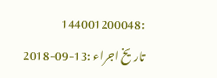:144001200048
تاریخ اجراء :13-09-2018